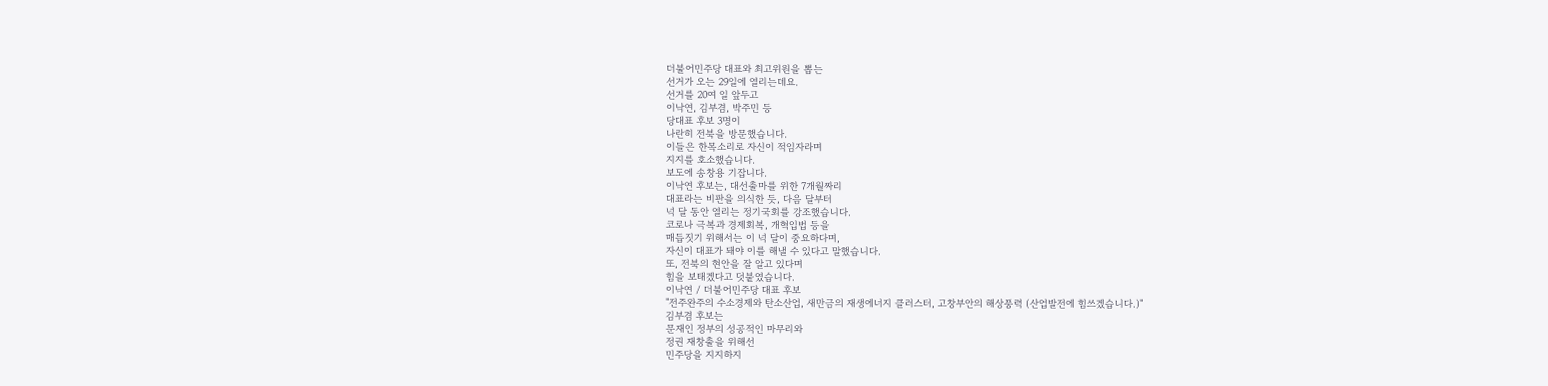더불어민주당 대표와 최고위원을 뽑는
선거가 오는 29일에 열리는데요.
선거를 20여 일 앞두고
이낙연, 김부겸, 박주민 등
당대표 후보 3명이
나란히 전북을 방문했습니다.
이들은 한목소리로 자신이 적임자라며
지지를 호소했습니다.
보도에 송창용 기잡니다.
이낙연 후보는, 대선출마를 위한 7개월짜리
대표라는 비판을 의식한 듯, 다음 달부터
넉 달 동안 열리는 정기국회를 강조했습니다.
코로나 극복과 경제회복, 개혁입법 등을
매듭짓기 위해서는 이 넉 달이 중요하다며,
자신이 대표가 돼야 이를 해낼 수 있다고 말했습니다.
또, 전북의 현안을 잘 알고 있다며
힘을 보태겠다고 덧붙였습니다.
이낙연 / 더불어민주당 대표 후보
"전주완주의 수소경제와 탄소산업, 새만금의 재생에너지 클러스터, 고창부안의 해상풍력 (산업발전에 힘쓰겠습니다.)"
김부겸 후보는
문재인 정부의 성공적인 마무리와
정권 재창출을 위해선
민주당을 지지하지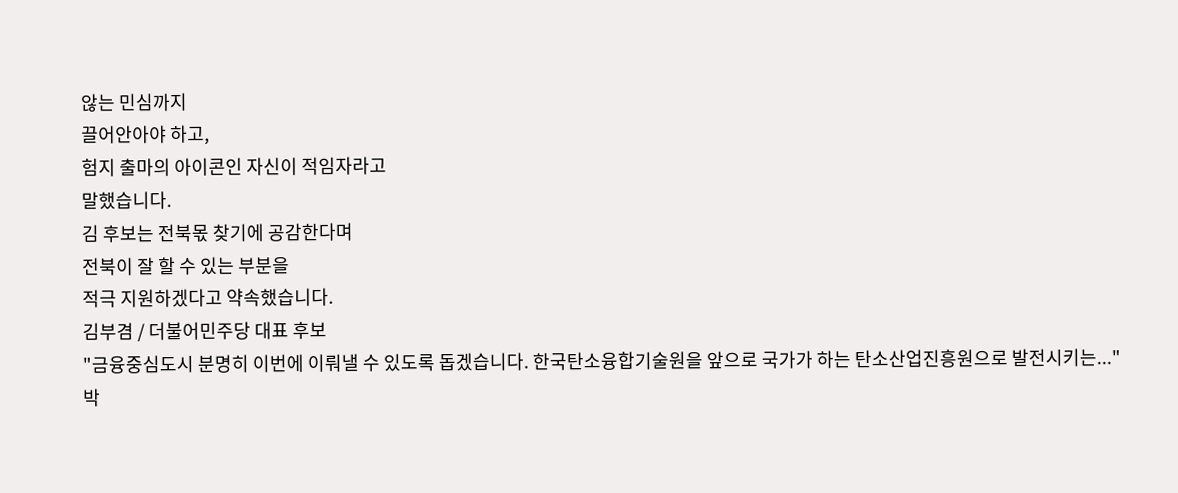않는 민심까지
끌어안아야 하고,
험지 출마의 아이콘인 자신이 적임자라고
말했습니다.
김 후보는 전북몫 찾기에 공감한다며
전북이 잘 할 수 있는 부분을
적극 지원하겠다고 약속했습니다.
김부겸 / 더불어민주당 대표 후보
"금융중심도시 분명히 이번에 이뤄낼 수 있도록 돕겠습니다. 한국탄소융합기술원을 앞으로 국가가 하는 탄소산업진흥원으로 발전시키는..."
박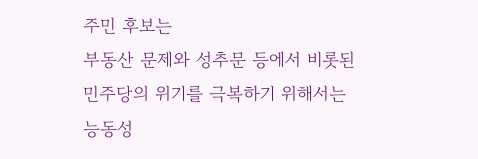주민 후보는
부동산 문제와 성추문 등에서 비롯된
민주당의 위기를 극복하기 위해서는
능동성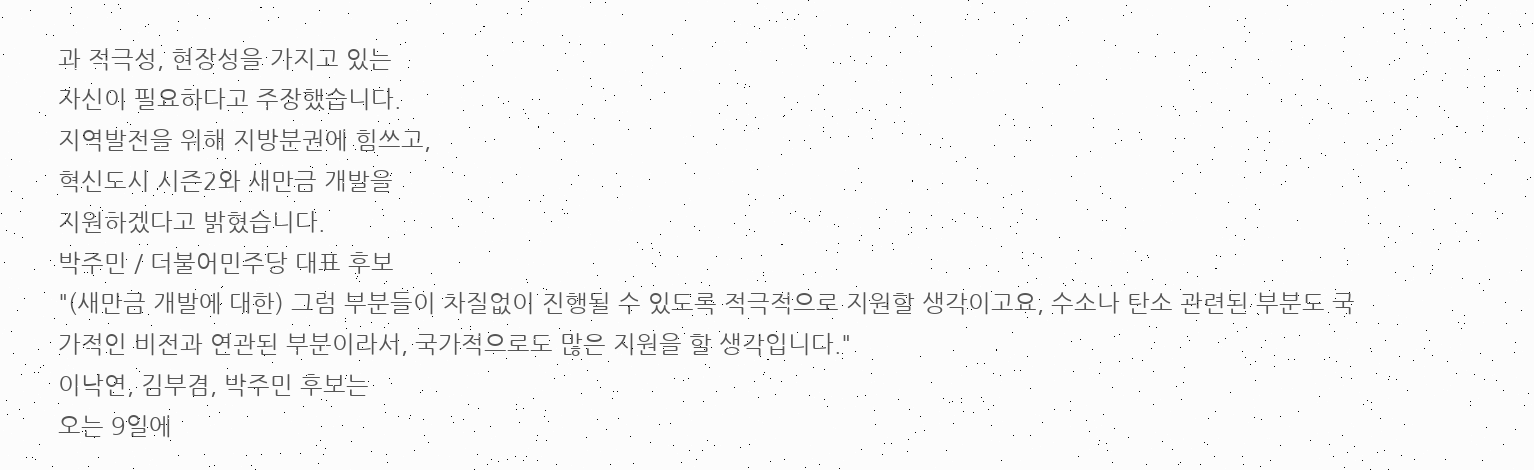과 적극성, 현장성을 가지고 있는
자신이 필요하다고 주장했습니다.
지역발전을 위해 지방분권에 힘쓰고,
혁신도시 시즌2와 새만금 개발을
지원하겠다고 밝혔습니다.
박주민 / 더불어민주당 대표 후보
"(새만금 개발에 대한) 그럼 부분들이 차질없이 진행될 수 있도록 적극적으로 지원할 생각이고요, 수소나 탄소 관련된 부분도 국가적인 비전과 연관된 부분이라서, 국가적으로도 많은 지원을 할 생각입니다."
이낙연, 김부겸, 박주민 후보는
오는 9일에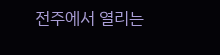전주에서 열리는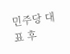민주당 대표 후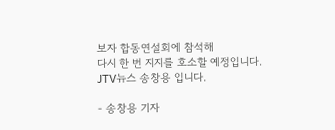보자 합동연설회에 참석해
다시 한 번 지지를 호소할 예정입니다.
JTV뉴스 송창용 입니다.

- 송창용 기자